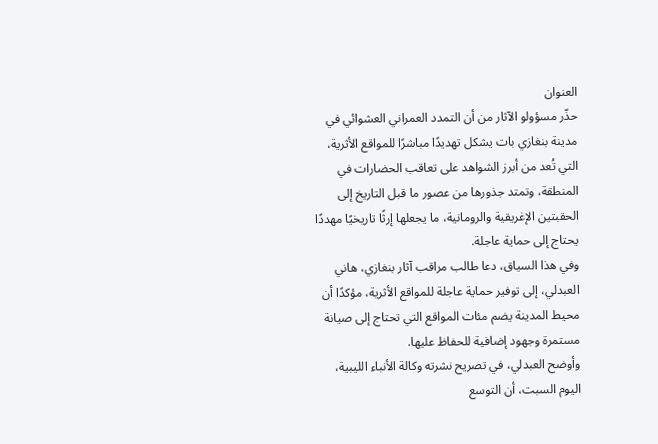العنوان
حذّر مسؤولو الآثار من أن التمدد العمراني العشوائي في مدينة بنغازي بات يشكل تهديدًا مباشرًا للمواقع الأثرية، التي تُعد من أبرز الشواهد على تعاقب الحضارات في المنطقة، وتمتد جذورها من عصور ما قبل التاريخ إلى الحقبتين الإغريقية والرومانية، ما يجعلها إرثًا تاريخيًا مهددًا يحتاج إلى حماية عاجلة.
وفي هذا السياق، دعا طالب مراقب آثار بنغازي، هاني العبدلي، إلى توفير حماية عاجلة للمواقع الأثرية، مؤكدًا أن محيط المدينة يضم مئات المواقع التي تحتاج إلى صيانة مستمرة وجهود إضافية للحفاظ عليها.
وأوضح العبدلي، في تصريح نشرته وكالة الأنباء الليبية، اليوم السبت، أن التوسع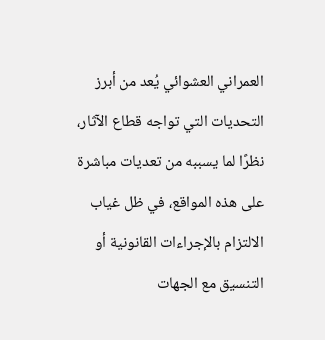العمراني العشوائي يُعد من أبرز التحديات التي تواجه قطاع الآثار، نظرًا لما يسببه من تعديات مباشرة على هذه المواقع، في ظل غياب الالتزام بالإجراءات القانونية أو التنسيق مع الجهات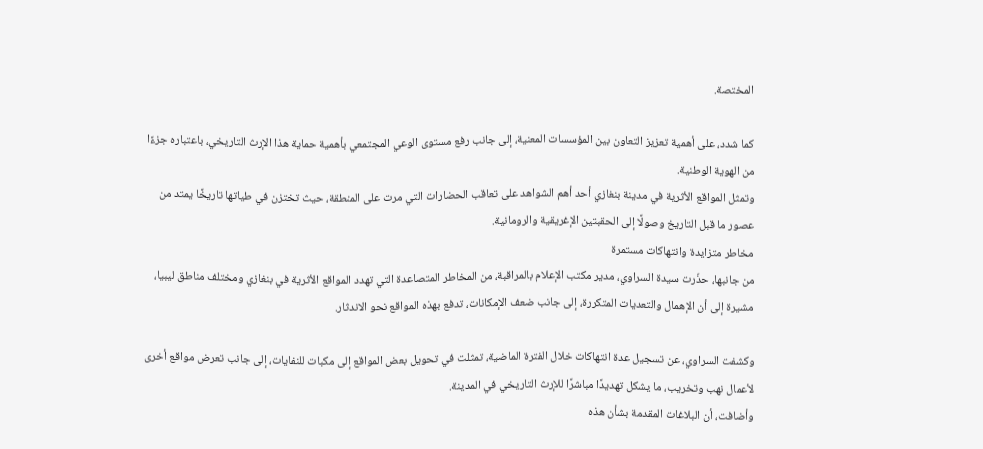المختصة.

كما شدد، على أهمية تعزيز التعاون بين المؤسسات المعنية، إلى جانب رفع مستوى الوعي المجتمعي بأهمية حماية هذا الإرث التاريخي، باعتباره جزءًا من الهوية الوطنية.
وتمثل المواقع الأثرية في مدينة بنغازي أحد أهم الشواهد على تعاقب الحضارات التي مرت على المنطقة، حيث تختزن في طياتها تاريخًا يمتد من عصور ما قبل التاريخ وصولًا إلى الحقبتين الإغريقية والرومانية.
مخاطر متزايدة وانتهاكات مستمرة
من جانبها، حذّرت سيدة السراوي، مدير مكتب الإعلام بالمراقبة، من المخاطر المتصاعدة التي تهدد المواقع الأثرية في بنغازي ومختلف مناطق ليبيا، مشيرة إلى أن الإهمال والتعديات المتكررة، إلى جانب ضعف الإمكانات، تدفع بهذه المواقع نحو الاندثار.

وكشفت السراوي، عن تسجيل عدة انتهاكات خلال الفترة الماضية، تمثلت في تحويل بعض المواقع إلى مكبات للنفايات، إلى جانب تعرض مواقع أخرى لأعمال نهب وتخريب، ما يشكل تهديدًا مباشرًا للإرث التاريخي في المدينة.
وأضافت، أن البلاغات المقدمة بشأن هذه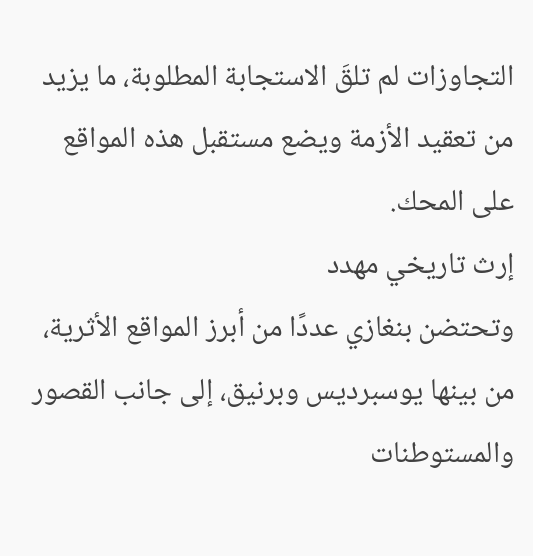التجاوزات لم تلقَ الاستجابة المطلوبة، ما يزيد من تعقيد الأزمة ويضع مستقبل هذه المواقع على المحك.
إرث تاريخي مهدد
وتحتضن بنغازي عددًا من أبرز المواقع الأثرية، من بينها يوسبرديس وبرنيق، إلى جانب القصور والمستوطنات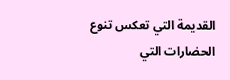القديمة التي تعكس تنوع الحضارات التي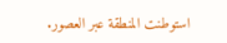استوطنت المنطقة عبر العصور.